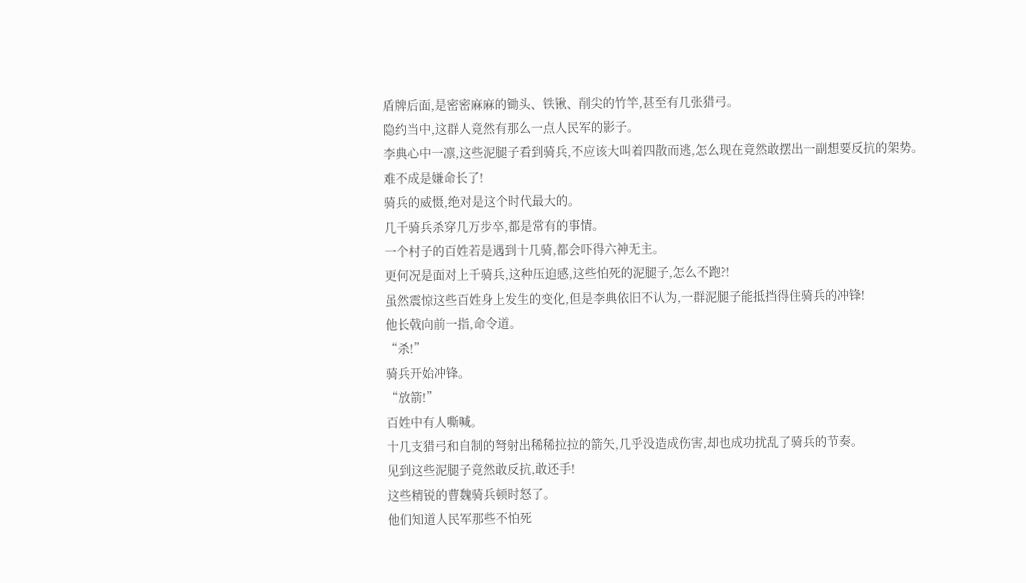盾牌后面,是密密麻麻的锄头、铁锹、削尖的竹竿,甚至有几张猎弓。
隐约当中,这群人竟然有那么一点人民军的影子。
李典心中一凛,这些泥腿子看到骑兵,不应该大叫着四散而逃,怎么现在竟然敢摆出一副想要反抗的架势。
难不成是嫌命长了!
骑兵的威慑,绝对是这个时代最大的。
几千骑兵杀穿几万步卒,都是常有的事情。
一个村子的百姓若是遇到十几骑,都会吓得六神无主。
更何况是面对上千骑兵,这种压迫感,这些怕死的泥腿子,怎么不跑?!
虽然震惊这些百姓身上发生的变化,但是李典依旧不认为,一群泥腿子能抵挡得住骑兵的冲锋!
他长戟向前一指,命令道。
“杀!”
骑兵开始冲锋。
“放箭!”
百姓中有人嘶喊。
十几支猎弓和自制的弩射出稀稀拉拉的箭矢,几乎没造成伤害,却也成功扰乱了骑兵的节奏。
见到这些泥腿子竟然敢反抗,敢还手!
这些精锐的曹魏骑兵顿时怒了。
他们知道人民军那些不怕死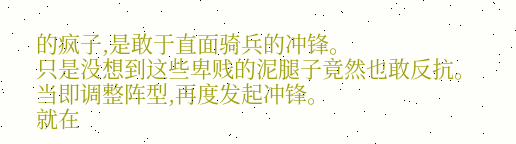的疯子,是敢于直面骑兵的冲锋。
只是没想到这些卑贱的泥腿子竟然也敢反抗。
当即调整阵型,再度发起冲锋。
就在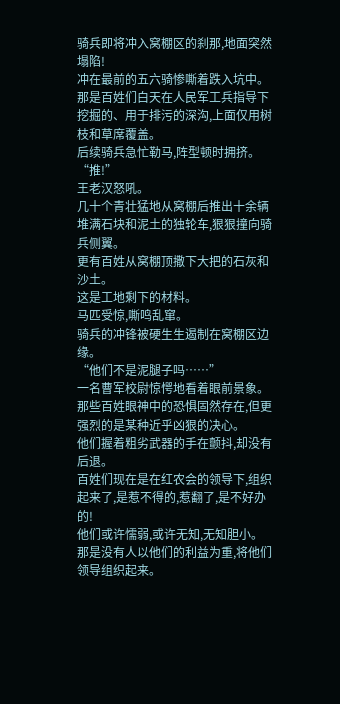骑兵即将冲入窝棚区的刹那,地面突然塌陷!
冲在最前的五六骑惨嘶着跌入坑中。
那是百姓们白天在人民军工兵指导下挖掘的、用于排污的深沟,上面仅用树枝和草席覆盖。
后续骑兵急忙勒马,阵型顿时拥挤。
“推!”
王老汉怒吼。
几十个青壮猛地从窝棚后推出十余辆堆满石块和泥土的独轮车,狠狠撞向骑兵侧翼。
更有百姓从窝棚顶撒下大把的石灰和沙土。
这是工地剩下的材料。
马匹受惊,嘶鸣乱窜。
骑兵的冲锋被硬生生遏制在窝棚区边缘。
“他们不是泥腿子吗……”
一名曹军校尉惊愕地看着眼前景象。
那些百姓眼神中的恐惧固然存在,但更强烈的是某种近乎凶狠的决心。
他们握着粗劣武器的手在颤抖,却没有后退。
百姓们现在是在红农会的领导下,组织起来了,是惹不得的,惹翻了,是不好办的!
他们或许懦弱,或许无知,无知胆小。
那是没有人以他们的利益为重,将他们领导组织起来。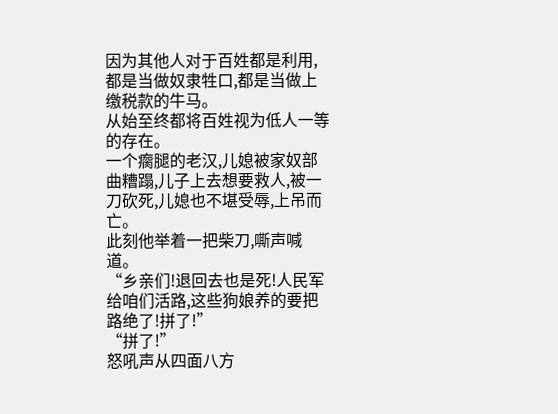因为其他人对于百姓都是利用,都是当做奴隶牲口,都是当做上缴税款的牛马。
从始至终都将百姓视为低人一等的存在。
一个瘸腿的老汉,儿媳被家奴部曲糟蹋,儿子上去想要救人,被一刀砍死,儿媳也不堪受辱,上吊而亡。
此刻他举着一把柴刀,嘶声喊道。
“乡亲们!退回去也是死!人民军给咱们活路,这些狗娘养的要把路绝了!拼了!”
“拼了!”
怒吼声从四面八方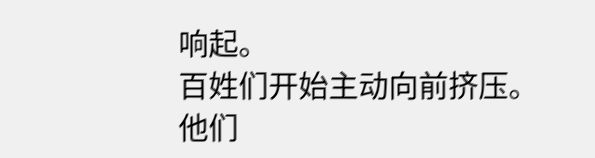响起。
百姓们开始主动向前挤压。
他们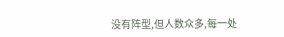没有阵型,但人数众多,每一处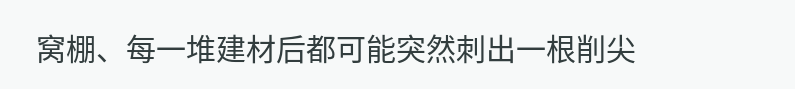窝棚、每一堆建材后都可能突然刺出一根削尖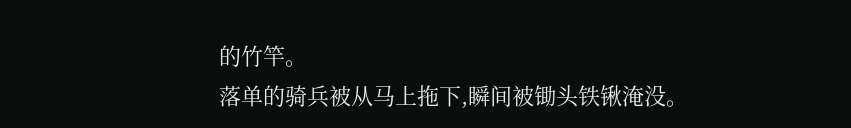的竹竿。
落单的骑兵被从马上拖下,瞬间被锄头铁锹淹没。